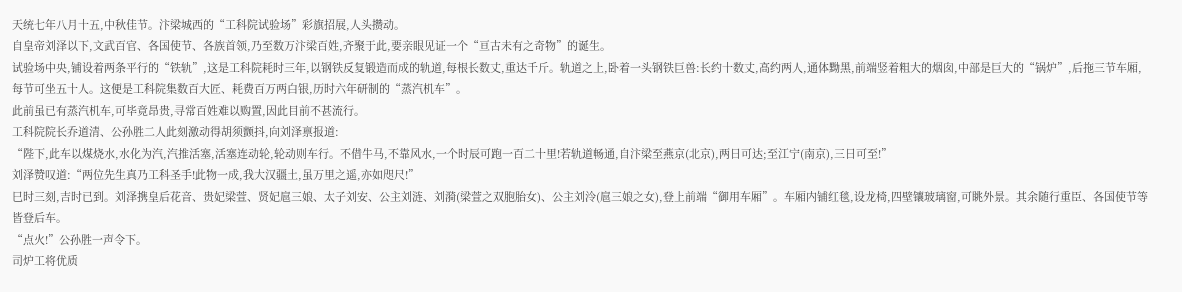天统七年八月十五,中秋佳节。汴梁城西的“工科院试验场”彩旗招展,人头攒动。
自皇帝刘泽以下,文武百官、各国使节、各族首领,乃至数万汴梁百姓,齐聚于此,要亲眼见证一个“亘古未有之奇物”的诞生。
试验场中央,铺设着两条平行的“铁轨”,这是工科院耗时三年,以钢铁反复锻造而成的轨道,每根长数丈,重达千斤。轨道之上,卧着一头钢铁巨兽:长约十数丈,高约两人,通体黝黑,前端竖着粗大的烟囱,中部是巨大的“锅炉”,后拖三节车厢,每节可坐五十人。这便是工科院集数百大匠、耗费百万两白银,历时六年研制的“蒸汽机车”。
此前虽已有蒸汽机车,可毕竟昂贵,寻常百姓难以购置,因此目前不甚流行。
工科院院长乔道清、公孙胜二人此刻激动得胡须颤抖,向刘泽禀报道:
“陛下,此车以煤烧水,水化为汽,汽推活塞,活塞连动轮,轮动则车行。不借牛马,不靠风水,一个时辰可跑一百二十里!若轨道畅通,自汴梁至燕京(北京),两日可达;至江宁(南京),三日可至!”
刘泽赞叹道:“两位先生真乃工科圣手!此物一成,我大汉疆土,虽万里之遥,亦如咫尺!”
巳时三刻,吉时已到。刘泽携皇后花音、贵妃梁萱、贤妃扈三娘、太子刘安、公主刘涟、刘漪(梁萱之双胞胎女)、公主刘泠(扈三娘之女),登上前端“御用车厢”。车厢内铺红毯,设龙椅,四壁镶玻璃窗,可眺外景。其余随行重臣、各国使节等皆登后车。
“点火!”公孙胜一声令下。
司炉工将优质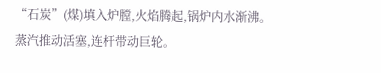“石炭”(煤)填入炉膛,火焰腾起,锅炉内水渐沸。蒸汽推动活塞,连杆带动巨轮。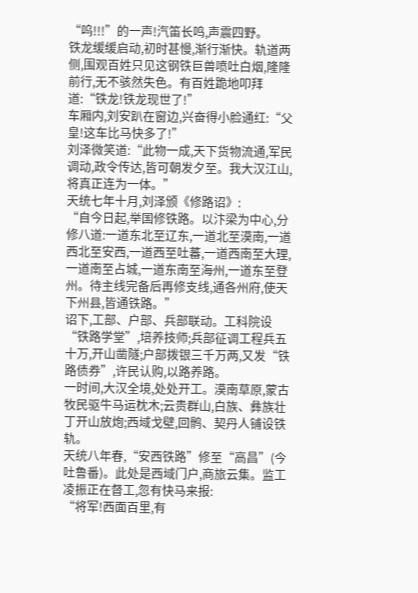“呜!!!”的一声!汽笛长鸣,声震四野。
铁龙缓缓启动,初时甚慢,渐行渐快。轨道两侧,围观百姓只见这钢铁巨兽喷吐白烟,隆隆前行,无不骇然失色。有百姓跪地叩拜道:“铁龙!铁龙现世了!”
车厢内,刘安趴在窗边,兴奋得小脸通红:“父皇!这车比马快多了!”
刘泽微笑道:“此物一成,天下货物流通,军民调动,政令传达,皆可朝发夕至。我大汉江山,将真正连为一体。”
天统七年十月,刘泽颁《修路诏》:
“自今日起,举国修铁路。以汴梁为中心,分修八道:一道东北至辽东,一道北至漠南,一道西北至安西,一道西至吐蕃,一道西南至大理,一道南至占城,一道东南至海州,一道东至登州。待主线完备后再修支线,通各州府,使天下州县,皆通铁路。”
诏下,工部、户部、兵部联动。工科院设“铁路学堂”,培养技师;兵部征调工程兵五十万,开山凿隧;户部拨银三千万两,又发“铁路债券”,许民认购,以路养路。
一时间,大汉全境,处处开工。漠南草原,蒙古牧民驱牛马运枕木;云贵群山,白族、彝族壮丁开山放炮;西域戈壁,回鹘、契丹人铺设铁轨。
天统八年春,“安西铁路”修至“高昌”(今吐鲁番)。此处是西域门户,商旅云集。监工凌振正在督工,忽有快马来报:
“将军!西面百里,有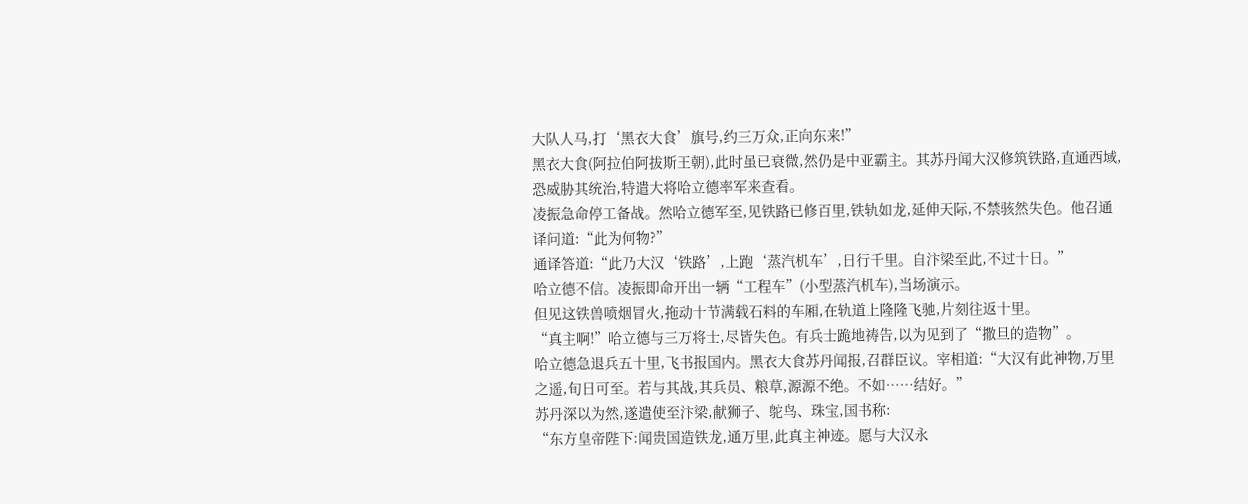大队人马,打‘黑衣大食’旗号,约三万众,正向东来!”
黑衣大食(阿拉伯阿拔斯王朝),此时虽已衰微,然仍是中亚霸主。其苏丹闻大汉修筑铁路,直通西域,恐威胁其统治,特遣大将哈立德率军来查看。
凌振急命停工备战。然哈立德军至,见铁路已修百里,铁轨如龙,延伸天际,不禁骇然失色。他召通译问道:“此为何物?”
通译答道:“此乃大汉‘铁路’,上跑‘蒸汽机车’,日行千里。自汴梁至此,不过十日。”
哈立德不信。凌振即命开出一辆“工程车”(小型蒸汽机车),当场演示。
但见这铁兽喷烟冒火,拖动十节满载石料的车厢,在轨道上隆隆飞驰,片刻往返十里。
“真主啊!”哈立德与三万将士,尽皆失色。有兵士跪地祷告,以为见到了“撒旦的造物”。
哈立德急退兵五十里,飞书报国内。黑衣大食苏丹闻报,召群臣议。宰相道:“大汉有此神物,万里之遥,旬日可至。若与其战,其兵员、粮草,源源不绝。不如……结好。”
苏丹深以为然,遂遣使至汴梁,献狮子、鸵鸟、珠宝,国书称:
“东方皇帝陛下:闻贵国造铁龙,通万里,此真主神迹。愿与大汉永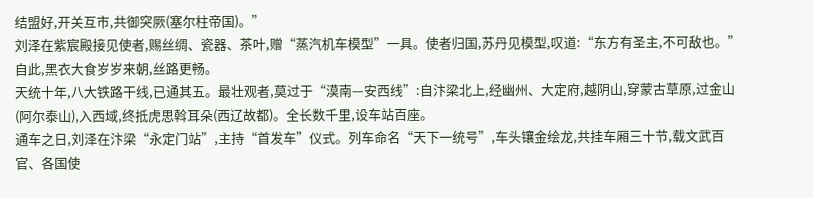结盟好,开关互市,共御突厥(塞尔柱帝国)。”
刘泽在紫宸殿接见使者,赐丝绸、瓷器、茶叶,赠“蒸汽机车模型”一具。使者归国,苏丹见模型,叹道:“东方有圣主,不可敌也。”自此,黑衣大食岁岁来朝,丝路更畅。
天统十年,八大铁路干线,已通其五。最壮观者,莫过于“漠南—安西线”:自汴梁北上,经幽州、大定府,越阴山,穿蒙古草原,过金山(阿尔泰山),入西域,终抵虎思斡耳朵(西辽故都)。全长数千里,设车站百座。
通车之日,刘泽在汴梁“永定门站”,主持“首发车”仪式。列车命名“天下一统号”,车头镶金绘龙,共挂车厢三十节,载文武百官、各国使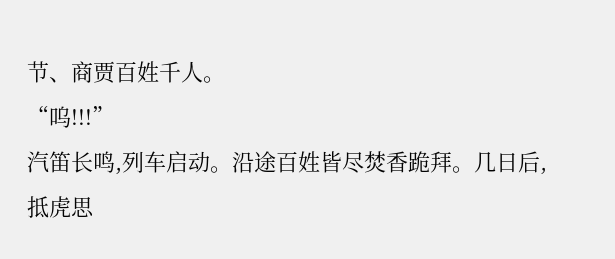节、商贾百姓千人。
“呜!!!”
汽笛长鸣,列车启动。沿途百姓皆尽焚香跪拜。几日后,抵虎思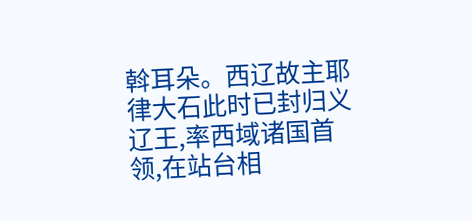斡耳朵。西辽故主耶律大石此时已封归义辽王,率西域诸国首领,在站台相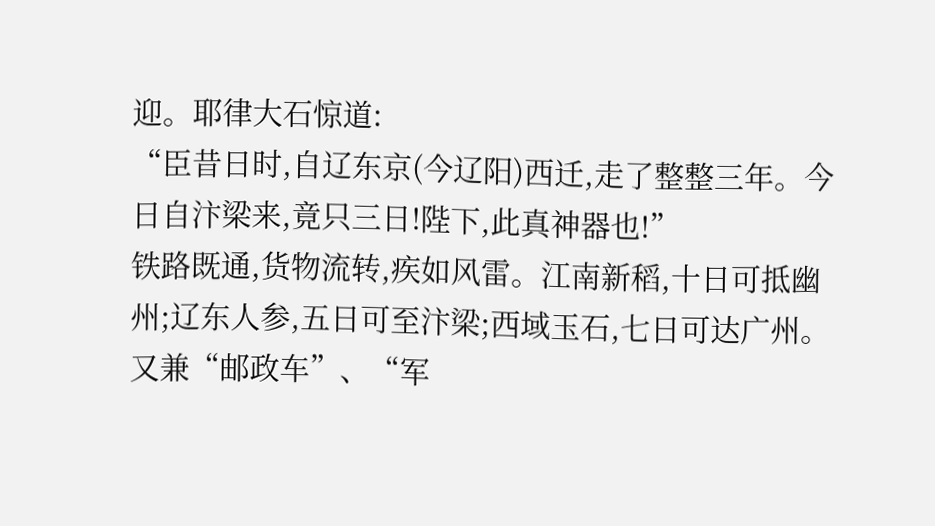迎。耶律大石惊道:
“臣昔日时,自辽东京(今辽阳)西迁,走了整整三年。今日自汴梁来,竟只三日!陛下,此真神器也!”
铁路既通,货物流转,疾如风雷。江南新稻,十日可抵幽州;辽东人参,五日可至汴梁;西域玉石,七日可达广州。又兼“邮政车”、“军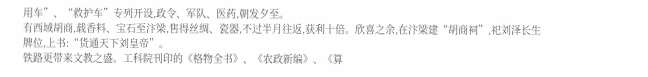用车”、“救护车”专列开设,政令、军队、医药,朝发夕至。
有西域胡商,载香料、宝石至汴梁,售得丝绸、瓷器,不过半月往返,获利十倍。欣喜之余,在汴梁建“胡商祠”,祀刘泽长生牌位,上书:“货通天下刘皇帝”。
铁路更带来文教之盛。工科院刊印的《格物全书》、《农政新编》、《算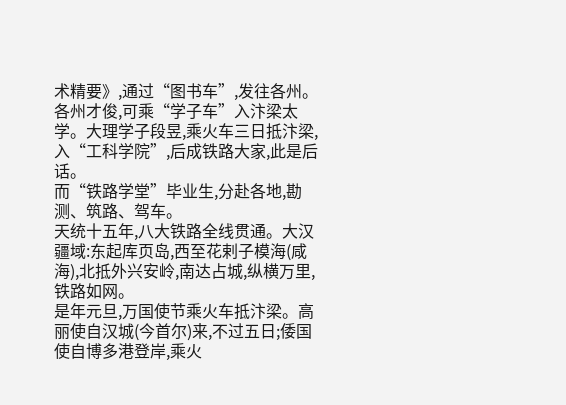术精要》,通过“图书车”,发往各州。各州才俊,可乘“学子车”入汴梁太学。大理学子段昱,乘火车三日抵汴梁,入“工科学院”,后成铁路大家,此是后话。
而“铁路学堂”毕业生,分赴各地,勘测、筑路、驾车。
天统十五年,八大铁路全线贯通。大汉疆域:东起库页岛,西至花剌子模海(咸海),北抵外兴安岭,南达占城,纵横万里,铁路如网。
是年元旦,万国使节乘火车抵汴梁。高丽使自汉城(今首尔)来,不过五日;倭国使自博多港登岸,乘火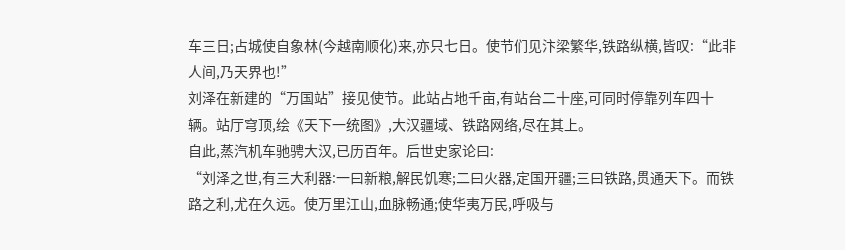车三日;占城使自象林(今越南顺化)来,亦只七日。使节们见汴梁繁华,铁路纵横,皆叹:“此非人间,乃天界也!”
刘泽在新建的“万国站”接见使节。此站占地千亩,有站台二十座,可同时停靠列车四十辆。站厅穹顶,绘《天下一统图》,大汉疆域、铁路网络,尽在其上。
自此,蒸汽机车驰骋大汉,已历百年。后世史家论曰:
“刘泽之世,有三大利器:一曰新粮,解民饥寒;二曰火器,定国开疆;三曰铁路,贯通天下。而铁路之利,尤在久远。使万里江山,血脉畅通;使华夷万民,呼吸与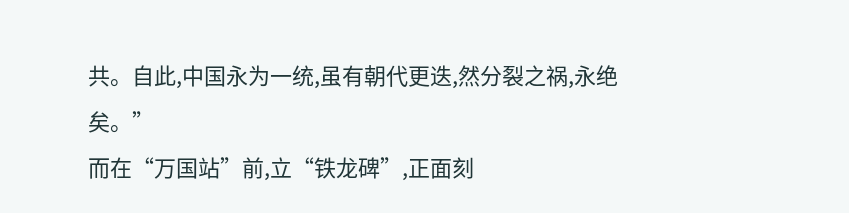共。自此,中国永为一统,虽有朝代更迭,然分裂之祸,永绝矣。”
而在“万国站”前,立“铁龙碑”,正面刻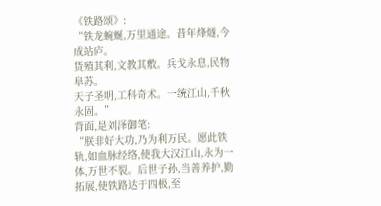《铁路颂》:
“铁龙蜿蜒,万里通途。昔年烽燧,今成站庐。
货殖其利,文教其敷。兵戈永息,民物阜苏。
天子圣明,工科奇术。一统江山,千秋永固。”
背面,是刘泽御笔:
“朕非好大功,乃为利万民。愿此铁轨,如血脉经络,使我大汉江山,永为一体,万世不裂。后世子孙,当善养护,勤拓展,使铁路达于四极,至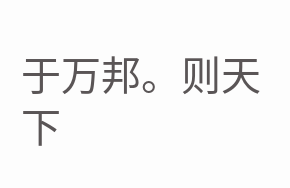于万邦。则天下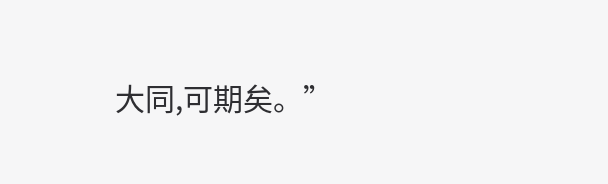大同,可期矣。”